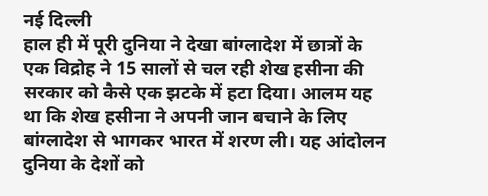नई दिल्ली
हाल ही में पूरी दुनिया ने देखा बांग्लादेश में छात्रों के एक विद्रोह ने 15 सालों से चल रही शेख हसीना की सरकार को कैसे एक झटके में हटा दिया। आलम यह था कि शेख हसीना ने अपनी जान बचाने के लिए बांग्लादेश से भागकर भारत में शरण ली। यह आंदोलन दुनिया के देशों को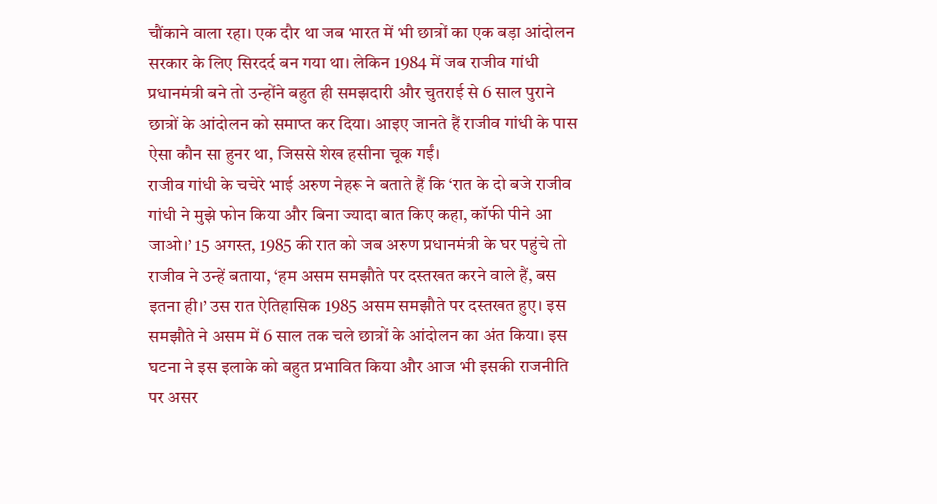चौंकाने वाला रहा। एक दौर था जब भारत में भी छात्रों का एक बड़ा आंदोलन सरकार के लिए सिरदर्द बन गया था। लेकिन 1984 में जब राजीव गांधी प्रधानमंत्री बने तो उन्होंने बहुत ही समझदारी और चुतराई से 6 साल पुराने छात्रों के आंदोलन को समाप्त कर दिया। आइए जानते हैं राजीव गांधी के पास ऐसा कौन सा हुनर था, जिससे शेख हसीना चूक गईं।
राजीव गांधी के चचेरे भाई अरुण नेहरू ने बताते हैं कि ‘रात के दो बजे राजीव गांधी ने मुझे फोन किया और बिना ज्यादा बात किए कहा, कॉफी पीने आ जाओ।’ 15 अगस्त, 1985 की रात को जब अरुण प्रधानमंत्री के घर पहुंचे तो राजीव ने उन्हें बताया, ‘हम असम समझौते पर दस्तखत करने वाले हैं, बस इतना ही।’ उस रात ऐतिहासिक 1985 असम समझौते पर दस्तखत हुए। इस समझौते ने असम में 6 साल तक चले छात्रों के आंदोलन का अंत किया। इस घटना ने इस इलाके को बहुत प्रभावित किया और आज भी इसकी राजनीति पर असर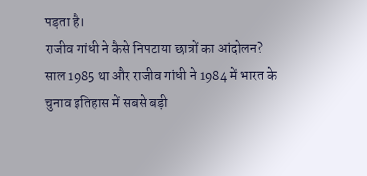पड़ता है।
राजीव गांधी ने कैसे निपटाया छात्रों का आंदोलन?
साल 1985 था और राजीव गांधी ने 1984 में भारत के चुनाव इतिहास में सबसे बड़ी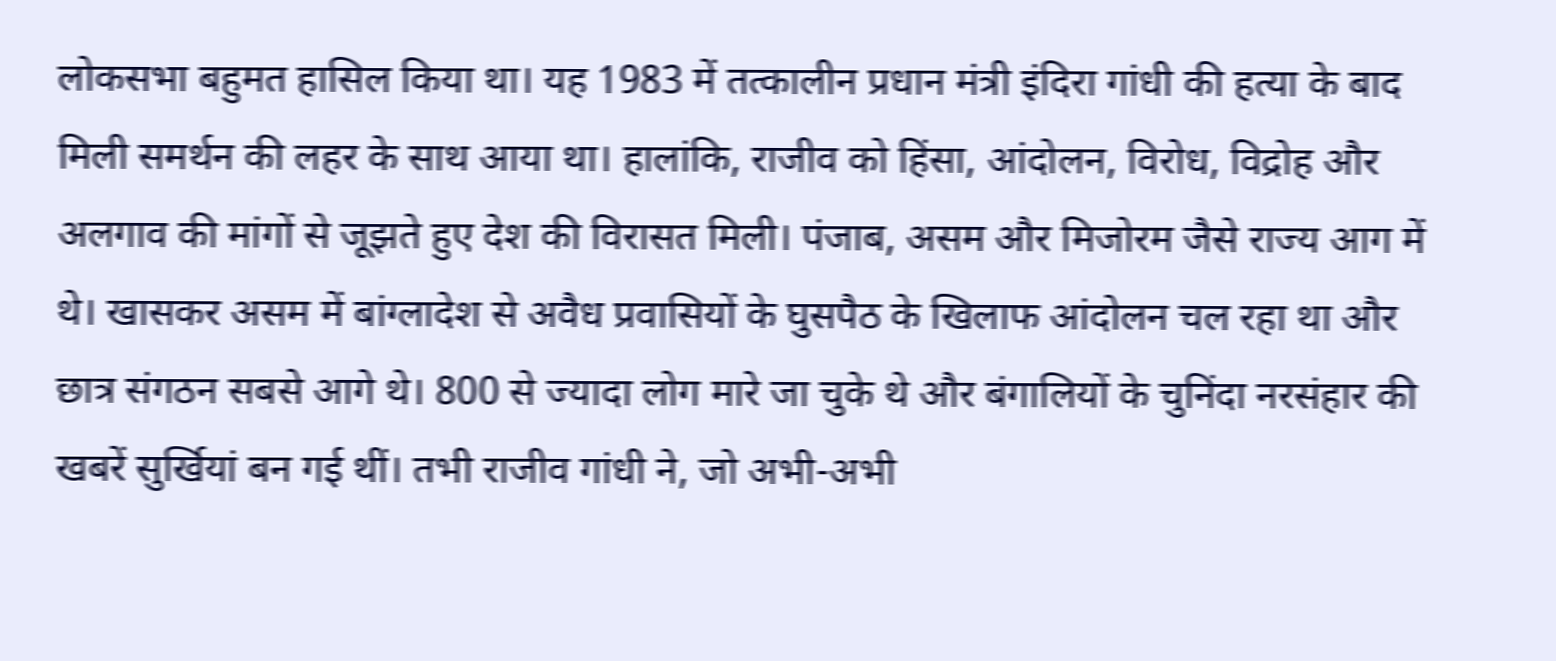लोकसभा बहुमत हासिल किया था। यह 1983 में तत्कालीन प्रधान मंत्री इंदिरा गांधी की हत्या के बाद मिली समर्थन की लहर के साथ आया था। हालांकि, राजीव को हिंसा, आंदोलन, विरोध, विद्रोह और अलगाव की मांगों से जूझते हुए देश की विरासत मिली। पंजाब, असम और मिजोरम जैसे राज्य आग में थे। खासकर असम में बांग्लादेश से अवैध प्रवासियों के घुसपैठ के खिलाफ आंदोलन चल रहा था और छात्र संगठन सबसे आगे थे। 800 से ज्यादा लोग मारे जा चुके थे और बंगालियों के चुनिंदा नरसंहार की खबरें सुर्खियां बन गई थीं। तभी राजीव गांधी ने, जो अभी-अभी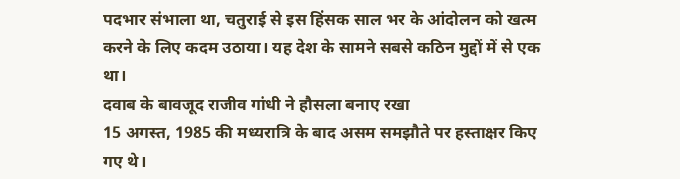पदभार संभाला था, चतुराई से इस हिंसक साल भर के आंदोलन को खत्म करने के लिए कदम उठाया। यह देश के सामने सबसे कठिन मुद्दों में से एक था।
दवाब के बावजूद राजीव गांधी ने हौसला बनाए रखा
15 अगस्त, 1985 की मध्यरात्रि के बाद असम समझौते पर हस्ताक्षर किए गए थे।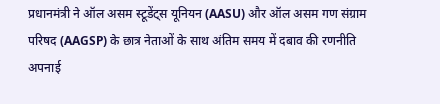प्रधानमंत्री ने ऑल असम स्टूडेंट्स यूनियन (AASU) और ऑल असम गण संग्राम परिषद (AAGSP) के छात्र नेताओं के साथ अंतिम समय में दबाव की रणनीति अपनाई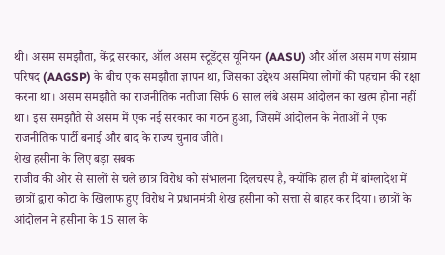थी। असम समझौता, केंद्र सरकार, ऑल असम स्टूडेंट्स यूनियन (AASU) और ऑल असम गण संग्राम परिषद (AAGSP) के बीच एक समझौता ज्ञापन था, जिसका उद्देश्य असमिया लोगों की पहचान की रक्षा करना था। असम समझौते का राजनीतिक नतीजा सिर्फ 6 साल लंबे असम आंदोलन का खत्म होना नहीं था। इस समझौते से असम में एक नई सरकार का गठन हुआ, जिसमें आंदोलन के नेताओं ने एक राजनीतिक पार्टी बनाई और बाद के राज्य चुनाव जीते।
शेख हसीना के लिए बड़ा सबक
राजीव की ओर से सालों से चले छात्र विरोध को संभालना दिलचस्प है, क्योंकि हाल ही में बांग्लादेश में छात्रों द्वारा कोटा के खिलाफ हुए विरोध ने प्रधानमंत्री शेख हसीना को सत्ता से बाहर कर दिया। छात्रों के आंदोलन ने हसीना के 15 साल के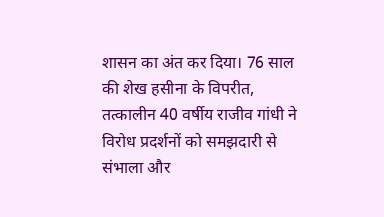शासन का अंत कर दिया। 76 साल की शेख हसीना के विपरीत, तत्कालीन 40 वर्षीय राजीव गांधी ने विरोध प्रदर्शनों को समझदारी से संभाला और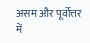असम और पूर्वोत्तर में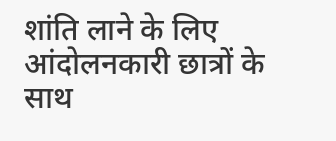शांति लाने के लिए आंदोलनकारी छात्रों के साथ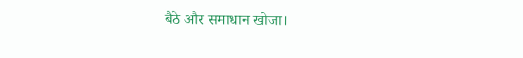बैठे और समाधान खोजा।